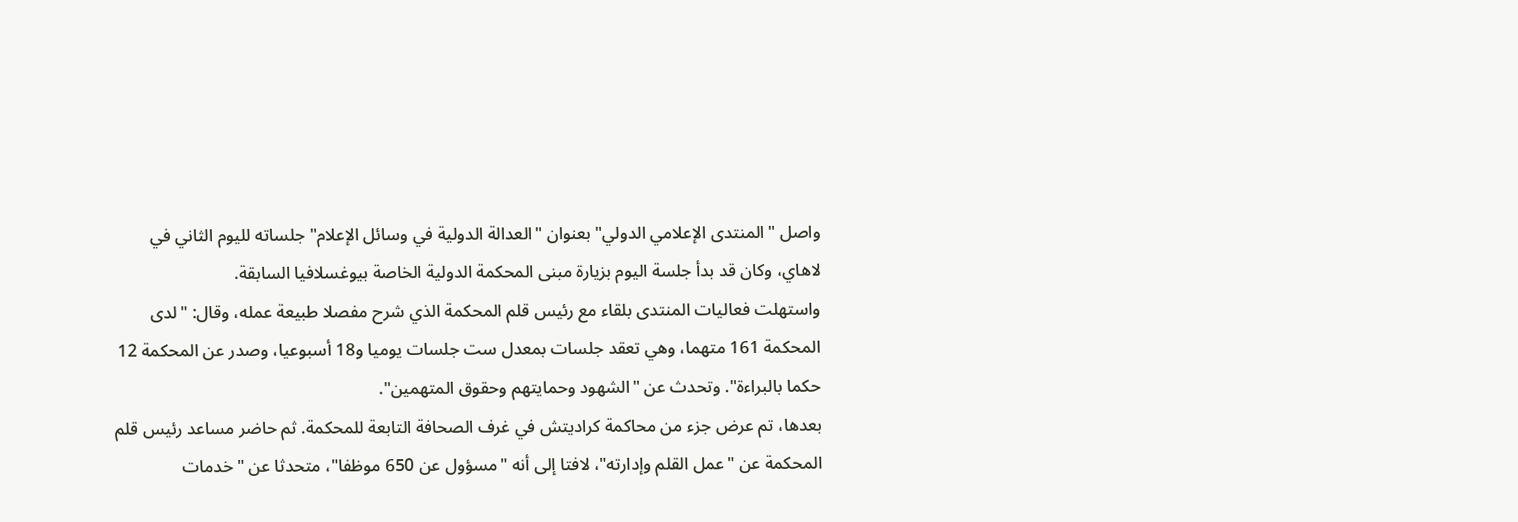واصل "المنتدى الإعلامي الدولي" بعنوان "العدالة الدولية في وسائل الإعلام" جلساته لليوم الثاني في لاهاي، وكان قد بدأ جلسة اليوم بزيارة مبنى المحكمة الدولية الخاصة بيوغسلافيا السابقة.
واستهلت فعاليات المنتدى بلقاء مع رئيس قلم المحكمة الذي شرح مفصلا طبيعة عمله، وقال: "لدى المحكمة 161 متهما، وهي تعقد جلسات بمعدل ست جلسات يوميا و18 أسبوعيا، وصدر عن المحكمة 12 حكما بالبراءة". وتحدث عن "الشهود وحمايتهم وحقوق المتهمين".
بعدها، تم عرض جزء من محاكمة كراديتش في غرف الصحافة التابعة للمحكمة. ثم حاضر مساعد رئيس قلم المحكمة عن "عمل القلم وإدارته"، لافتا إلى أنه "مسؤول عن 650 موظفا"، متحدثا عن "خدمات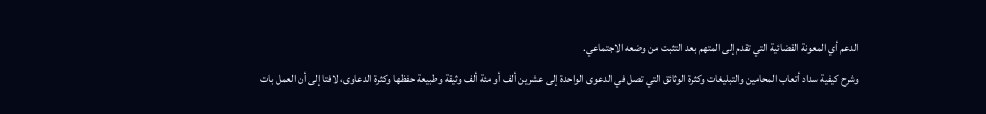الدعم أي المعونة القضائية التي تقدم إلى المتهم بعد التثبت من وضعه الاجتماعي.
وشرح كيفية سداد أتعاب المحامين والتبليغات وكثرة الوثائق التي تصل في الدعوى الواحدة إلى عشرين ألف أو مئة ألف وثيقة وطبيعة حفظها وكثرة الدعاوى، لافتا إلى أن العمل بات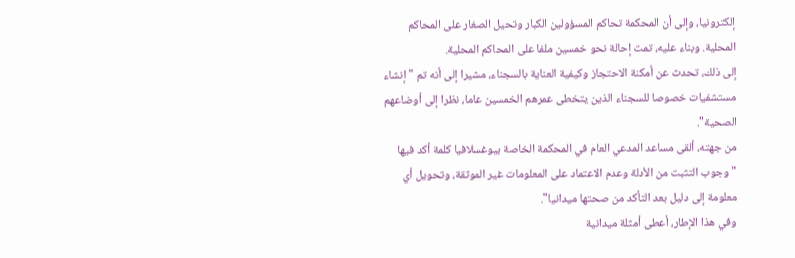إلكترونيا، وإلى أن المحكمة تحاكم المسؤولين الكبار وتحيل الصغار على المحاكم المحلية. وبناء عليه، تمت إحالة نحو خمسين ملفا على المحاكم المحلية.
إلى ذلك، تحدث عن أمكنة الاحتجاز وكيفية العناية بالسجناء، مشيرا إلى أنه تم "إنشاء مستشفيات خصوصا للسجناء الذين يتخطى عمرهم الخمسين عاما، نظرا إلى أوضاعهم الصحية".
من جهته، ألقى مساعد المدعي العام في المحكمة الخاصة بيوغسلافيا كلمة أكد فيها "وجوب التثبت من الأدلة وعدم الاعتماد على المعلومات غير الموثقة، وتحويل أي معلومة إلى دليل بعد التأكد من صحتها ميدانيا".
وفي هذا الإطار، أعطى أمثلة ميدانية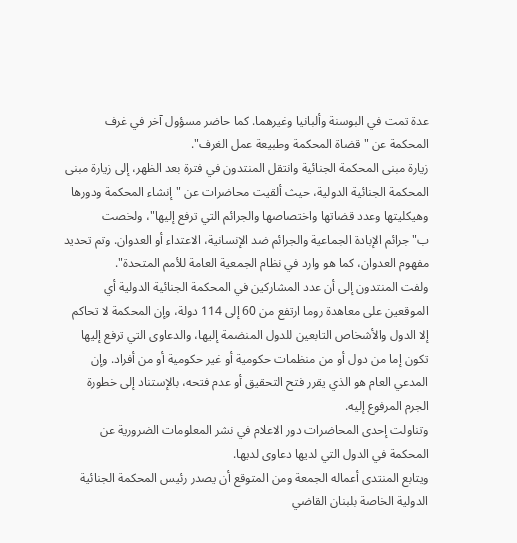عدة تمت في البوسنة وألبانيا وغيرهما. كما حاضر مسؤول آخر في غرف المحكمة عن "قضاة المحكمة وطبيعة عمل الغرف".
زيارة مبنى المحكمة الجنائية وانتقل المنتدون في فترة بعد الظهر، إلى زيارة مبنى المحكمة الجنائية الدولية، حيث ألقيت محاضرات عن "إنشاء المحكمة ودورها وهيكليتها وعدد قضاتها واختصاصها والجرائم التي ترفع إليها"، ولخصت ب"جرائم الإبادة الجماعية والجرائم ضد الإنسانية، الاعتداء أو العدوان. وتم تحديد مفهوم العدوان، كما هو وارد في نظام الجمعية العامة للأمم المتحدة".
ولفت المنتدون إلى أن عدد المشاركين في المحكمة الجنائية الدولية أي الموقعين على معاهدة روما ارتفع من 60 إلى 114 دولة، وإن المحكمة لا تحاكم إلا الدول والأشخاص التابعين للدول المنضمة إليها، والدعاوى التي ترفع إليها تكون إما من دول أو من منظمات حكومية أو غير حكومية أو من أفراد. وإن المدعي العام هو الذي يقرر فتح التحقيق أو عدم فتحه، بالإستناد إلى خطورة الجرم المرفوع إليه.
وتناولت إحدى المحاضرات دور الاعلام في نشر المعلومات الضرورية عن المحكمة في الدول التي لديها دعاوى لديها.
ويتابع المنتدى أعماله الجمعة ومن المتوقع أن يصدر رئيس المحكمة الجنائية الدولية الخاصة بلبنان القاضي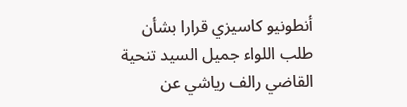أنطونيو كاسيزي قرارا بشأن طلب اللواء جميل السيد تنحية القاضي رالف رياشي عن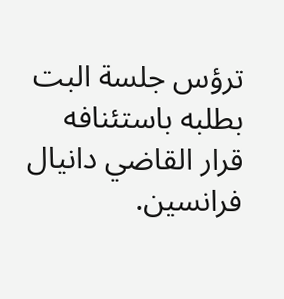ترؤس جلسة البت بطلبه باستئنافه قرار القاضي دانيال فرانسين.